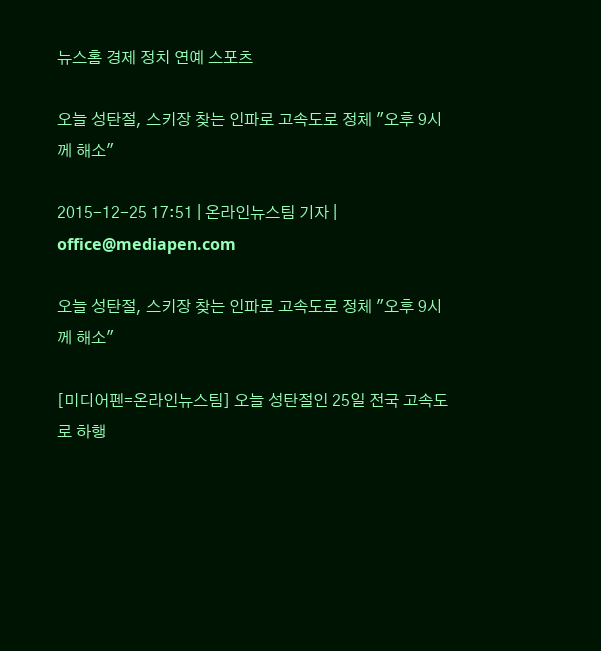뉴스홈 경제 정치 연예 스포츠

오늘 성탄절, 스키장 찾는 인파로 고속도로 정체 "오후 9시께 해소"

2015-12-25 17:51 | 온라인뉴스팀 기자 | office@mediapen.com

오늘 성탄절, 스키장 찾는 인파로 고속도로 정체 "오후 9시께 해소"

[미디어펜=온라인뉴스팀] 오늘 성탄절인 25일 전국 고속도로 하행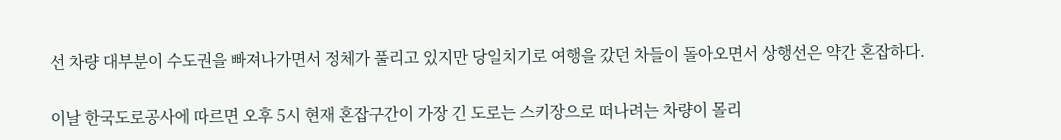선 차량 대부분이 수도권을 빠져나가면서 정체가 풀리고 있지만 당일치기로 여행을 갔던 차들이 돌아오면서 상행선은 약간 혼잡하다.

이날 한국도로공사에 따르면 오후 5시 현재 혼잡구간이 가장 긴 도로는 스키장으로 떠나려는 차량이 몰리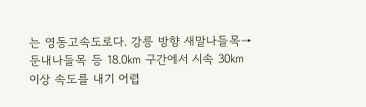는 영동고속도로다. 강릉 방향 새말나들목→둔내나들목 등 18.0㎞ 구간에서 시속 30㎞ 이상 속도를 내기 어렵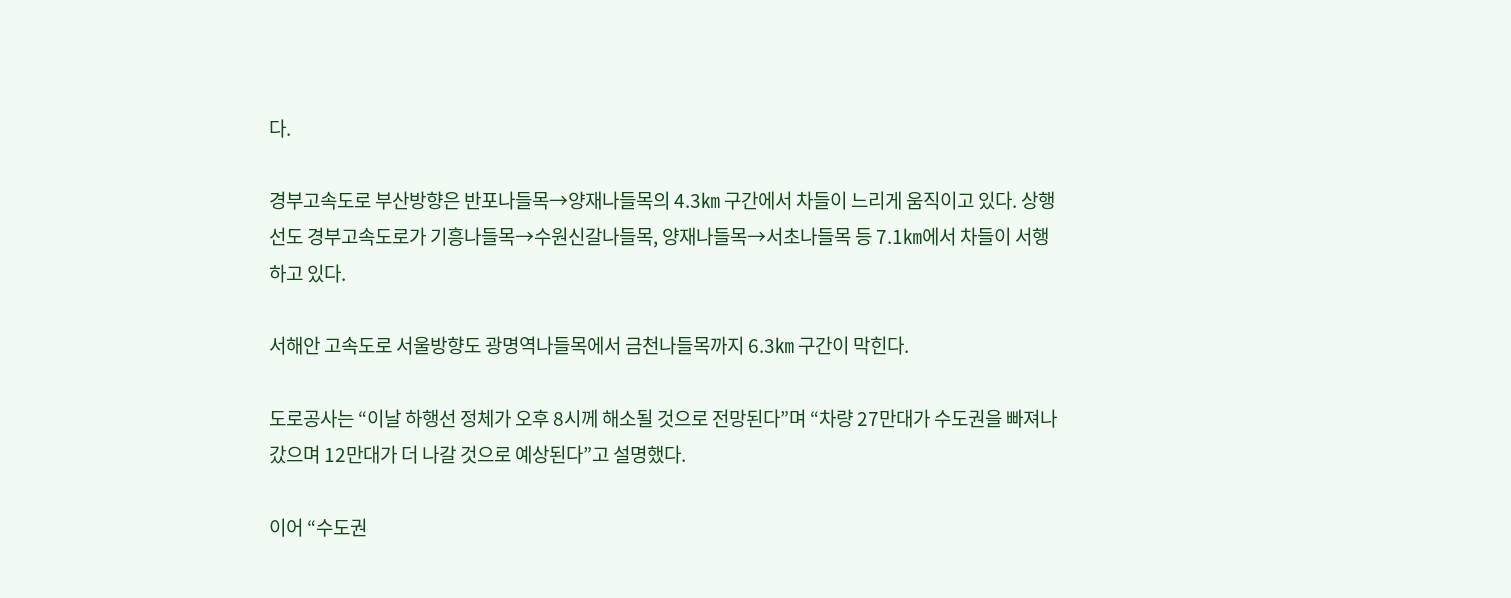다.

경부고속도로 부산방향은 반포나들목→양재나들목의 4.3㎞ 구간에서 차들이 느리게 움직이고 있다. 상행선도 경부고속도로가 기흥나들목→수원신갈나들목, 양재나들목→서초나들목 등 7.1㎞에서 차들이 서행하고 있다.

서해안 고속도로 서울방향도 광명역나들목에서 금천나들목까지 6.3㎞ 구간이 막힌다.

도로공사는 “이날 하행선 정체가 오후 8시께 해소될 것으로 전망된다”며 “차량 27만대가 수도권을 빠져나갔으며 12만대가 더 나갈 것으로 예상된다”고 설명했다.

이어 “수도권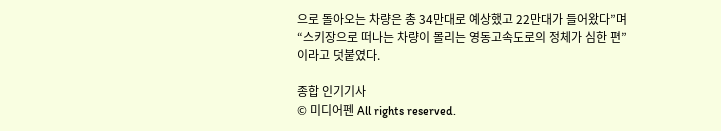으로 돌아오는 차량은 총 34만대로 예상했고 22만대가 들어왔다”며 “스키장으로 떠나는 차량이 몰리는 영동고속도로의 정체가 심한 편”이라고 덧붙였다.

종합 인기기사
© 미디어펜 All rights reserved.